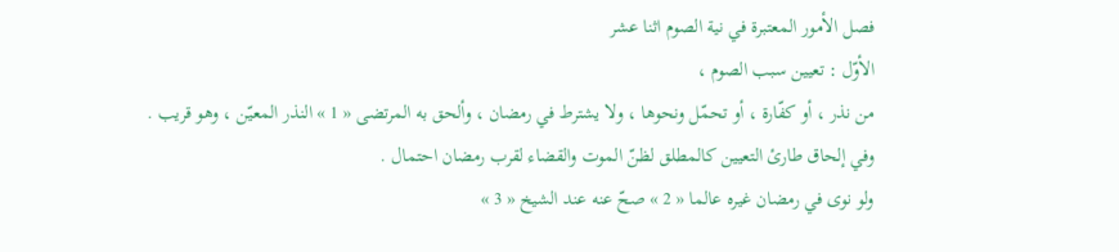فصل الأمور المعتبرة في نية الصوم اثنا عشر
الأوّل : تعيين سبب الصوم ،
من نذر ، أو كفّارة ، أو تحمّل ونحوها ، ولا يشترط في رمضان ، وألحق به المرتضى « 1 » النذر المعيّن ، وهو قريب .
وفي إلحاق طارئ التعيين كالمطلق لظنّ الموت والقضاء لقرب رمضان احتمال .
ولو نوى في رمضان غيره عالما « 2 » صحّ عنه عند الشيخ « 3 »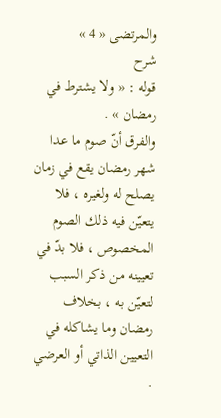والمرتضى « 4 »
شرح
قوله : « ولا يشترط في رمضان » .
والفرق أنّ صوم ما عدا شهر رمضان يقع في زمان يصلح له ولغيره ، فلا يتعيّن فيه ذلك الصوم المخصوص ، فلا بدّ في تعيينه من ذكر السبب لتعيّن به ، بخلاف رمضان وما يشاكله في التعيين الذاتي أو العرضي .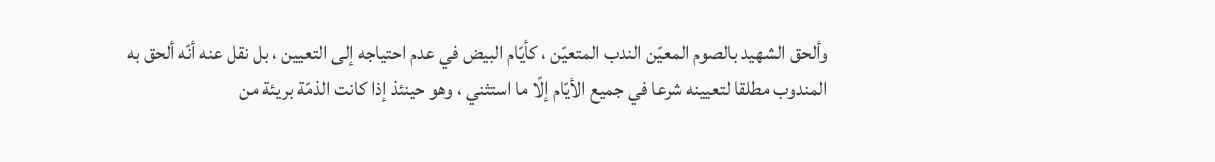وألحق الشهيد بالصوم المعيّن الندب المتعيّن ، كأيّام البيض في عدم احتياجه إلى التعيين ، بل نقل عنه أنّه ألحق به المندوب مطلقا لتعيينه شرعا في جميع الأيّام إلّا ما استثني ، وهو حينئذ إذا كانت الذمّة بريئة من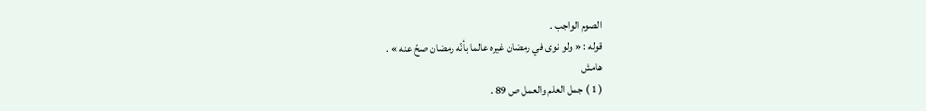الصوم الواجب .
قوله : « ولو نوى في رمضان غيره عالما بأنّه رمضان صحّ عنه » .
هامش
( 1 ) جمل العلم والعمل ص 89 .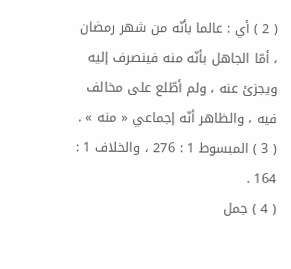( 2 ) أي : عالما بأنّه من شهر رمضان ، أمّا الجاهل بأنّه منه فينصرف إليه ويجزئ عنه ، ولم أطّلع على مخالف فيه ، والظاهر أنّه إجماعي « منه » .
( 3 ) المبسوط 1 : 276 ، والخلاف 1 : 164 .
( 4 ) جمل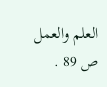العلم والعمل ص 89 .